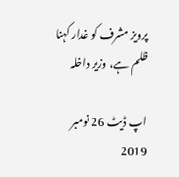پرویز مشرف کو غدار کہنا ظلم ہے، وزیر داخلہ

اپ ڈیٹ 26 نومبر 2019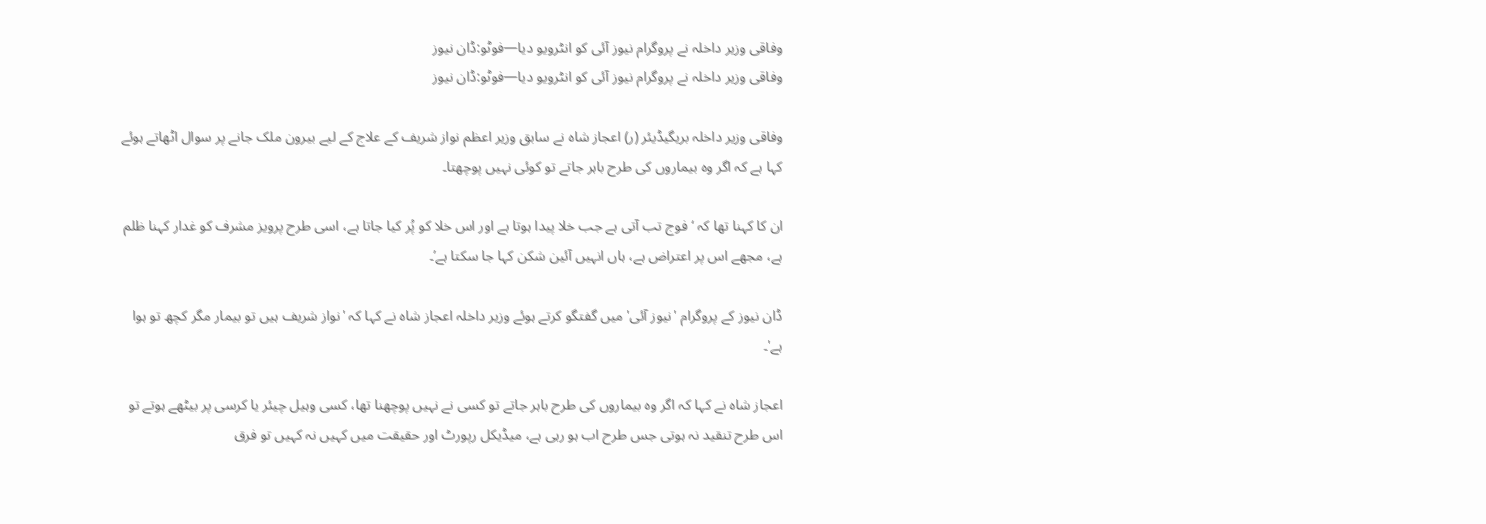وفاقی وزیر داخلہ نے پروگرام نیوز آئی کو انٹرویو دیا—فوٹو:ڈان نیوز
وفاقی وزیر داخلہ نے پروگرام نیوز آئی کو انٹرویو دیا—فوٹو:ڈان نیوز

وفاقی وزیر داخلہ بریگیڈیئر (ر) اعجاز شاہ نے سابق وزیر اعظم نواز شریف کے علاج کے لیے بیرون ملک جانے پر سوال اٹھاتے ہوئے کہا ہے کہ اگر وہ بیماروں کی طرح باہر جاتے تو کوئی نہیں پوچھتا۔

ان کا کہنا تھا کہ ‘فوج تب آتی ہے جب خلا پیدا ہوتا ہے اور اس خلا کو پُر کیا جاتا ہے، اسی طرح پرویز مشرف کو غدار کہنا ظلم ہے، مجھے اس پر اعتراض ہے، ہاں انہیں آئین شکن کہا جا سکتا ہے’۔

ڈان نیوز کے پروگرام 'نیوز آئی' میں گفتگو کرتے ہوئے وزیر داخلہ اعجاز شاہ نے کہا کہ 'نواز شریف ہیں تو بیمار مگر کچھ تو ہوا ہے'۔

اعجاز شاہ نے کہا کہ اگر وہ بیماروں کی طرح باہر جاتے تو کسی نے نہیں پوچھنا تھا، کسی وہیل چیئر یا کرسی پر بیٹھے ہوتے تو اس طرح تنقید نہ ہوتی جس طرح اب ہو رہی ہے، میڈیکل رپورٹ اور حقیقت میں کہیں نہ کہیں تو فرق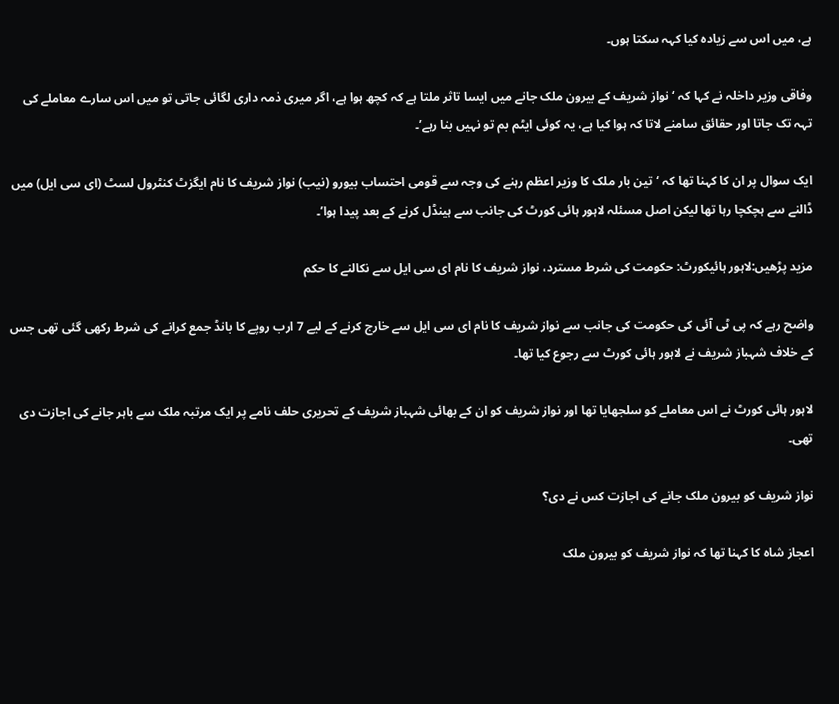ہے، میں اس سے زیادہ کیا کہہ سکتا ہوں۔

وفاقی وزیر داخلہ نے کہا کہ ‘نواز شریف کے بیرون ملک جانے میں ایسا تاثر ملتا ہے کہ کچھ ہوا ہے، اگر میری ذمہ داری لگائی جاتی تو میں اس سارے معاملے کی تہہ تک جاتا اور حقائق سامنے لاتا کہ ہوا کیا ہے، یہ کوئی ایٹم بم تو نہیں بنا رہے’۔

ایک سوال پر ان کا کہنا تھا کہ ‘تین بار ملک کا وزیر اعظم رہنے کی وجہ سے قومی احتساب بیورو (نیب) نواز شریف کا نام ایگزٹ کنٹرول لسٹ (ای سی ایل) میں ڈالنے سے ہچکچا رہا تھا لیکن اصل مسئلہ لاہور ہائی کورٹ کی جانب سے ہینڈل کرنے کے بعد پیدا ہوا’۔

مزید پڑھیں:لاہور ہائیکورٹ: حکومت کی شرط مسترد، نواز شریف کا نام ای سی ایل سے نکالنے کا حکم

واضح رہے کہ پی ٹی آئی کی حکومت کی جانب سے نواز شریف کا نام ای سی ایل سے خارج کرنے کے لیے 7 ارب روپے کا بانڈ جمع کرانے کی شرط رکھی گئی تھی جس کے خلاف شہباز شریف نے لاہور ہائی کورٹ سے رجوع کیا تھا۔

لاہور ہائی کورٹ نے اس معاملے کو سلجھایا تھا اور نواز شریف کو ان کے بھائی شہباز شریف کے تحریری حلف نامے پر ایک مرتبہ ملک سے باہر جانے کی اجازت دی تھی۔

نواز شریف کو بیرون ملک جانے کی اجازت کس نے دی؟

اعجاز شاہ کا کہنا تھا کہ نواز شریف کو بیرون ملک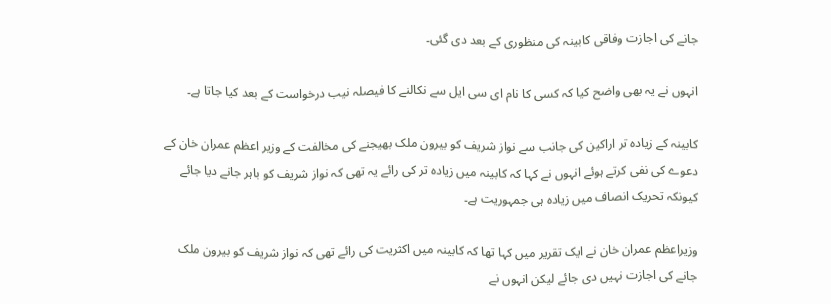جانے کی اجازت وفاقی کابینہ کی منظوری کے بعد دی گئی۔

انہوں نے یہ بھی واضح کیا کہ کسی کا نام ای سی ایل سے نکالنے کا فیصلہ نیب درخواست کے بعد کیا جاتا ہے۔

کابینہ کے زیادہ تر اراکین کی جانب سے نواز شریف کو بیرون ملک بھیجنے کی مخالفت کے وزیر اعظم عمران خان کے دعوے کی نفی کرتے ہوئے انہوں نے کہا کہ کابینہ میں زیادہ تر کی رائے یہ تھی کہ نواز شریف کو باہر جانے دیا جائے کیونکہ تحریک انصاف میں زیادہ ہی جمہوریت ہے۔

وزیراعظم عمران خان نے ایک تقریر میں کہا تھا کہ کابینہ میں اکثریت کی رائے تھی کہ نواز شریف کو بیرون ملک جانے کی اجازت نہیں دی جائے لیکن انہوں نے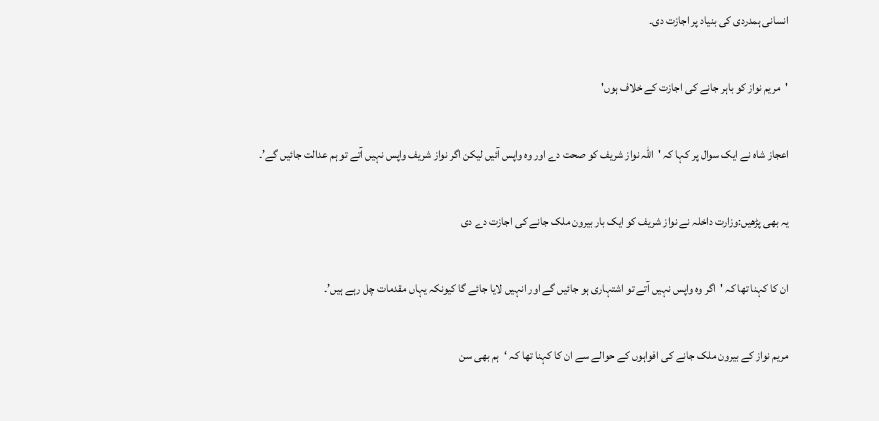انسانی ہمدردی کی بنیاد پر اجازت دی۔

'مریم نواز کو باہر جانے کی اجازت کے خلاف ہوں'

اعجاز شاہ نے ایک سوال پر کہا کہ 'اللہ نواز شریف کو صحت دے اور وہ واپس آئیں لیکن اگر نواز شریف واپس نہیں آتے تو ہم عدالت جائیں گے’۔

یہ بھی پڑھیں:وزارت داخلہ نے نواز شریف کو ایک بار بیرون ملک جانے کی اجازت دے دی

ان کا کہنا تھا کہ 'اگر وہ واپس نہیں آتے تو اشتہاری ہو جائیں گے اور انہیں لایا جائے گا کیونکہ یہاں مقدمات چل رہے ہیں’۔

مریم نواز کے بیرون ملک جانے کی افواہوں کے حوالے سے ان کا کہنا تھا کہ ‘ہم بھی سن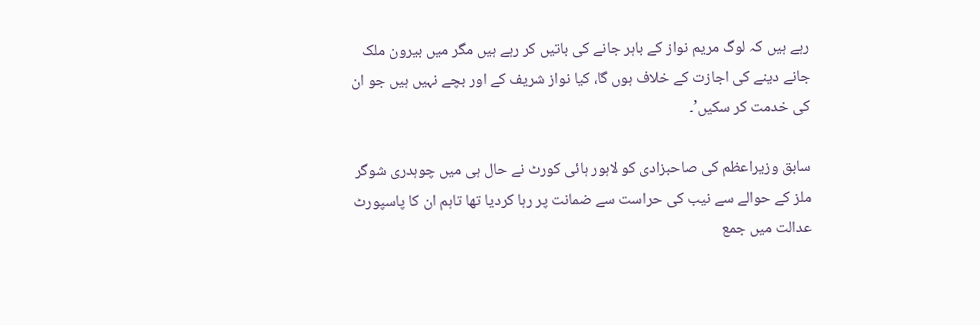رہے ہیں کہ لوگ مریم نواز کے باہر جانے کی باتیں کر رہے ہیں مگر میں بیرون ملک جانے دینے کی اجازت کے خلاف ہوں گا، کیا نواز شریف کے اور بچے نہیں ہیں جو ان کی خدمت کر سکیں’۔

سابق وزیراعظم کی صاحبزادی کو لاہور ہائی کورٹ نے حال ہی میں چوہدری شوگر ملز کے حوالے سے نیب کی حراست سے ضمانت پر رہا کردیا تھا تاہم ان کا پاسپورٹ عدالت میں جمع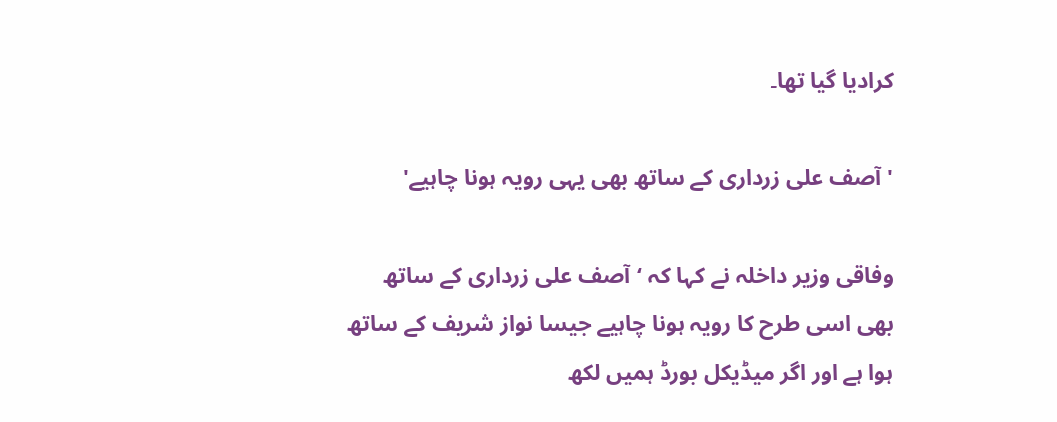کرادیا گیا تھا۔

'آصف علی زرداری کے ساتھ بھی یہی رویہ ہونا چاہیے'

وفاقی وزیر داخلہ نے کہا کہ ‘آصف علی زرداری کے ساتھ بھی اسی طرح کا رویہ ہونا چاہیے جیسا نواز شریف کے ساتھ ہوا ہے اور اگر میڈیکل بورڈ ہمیں لکھ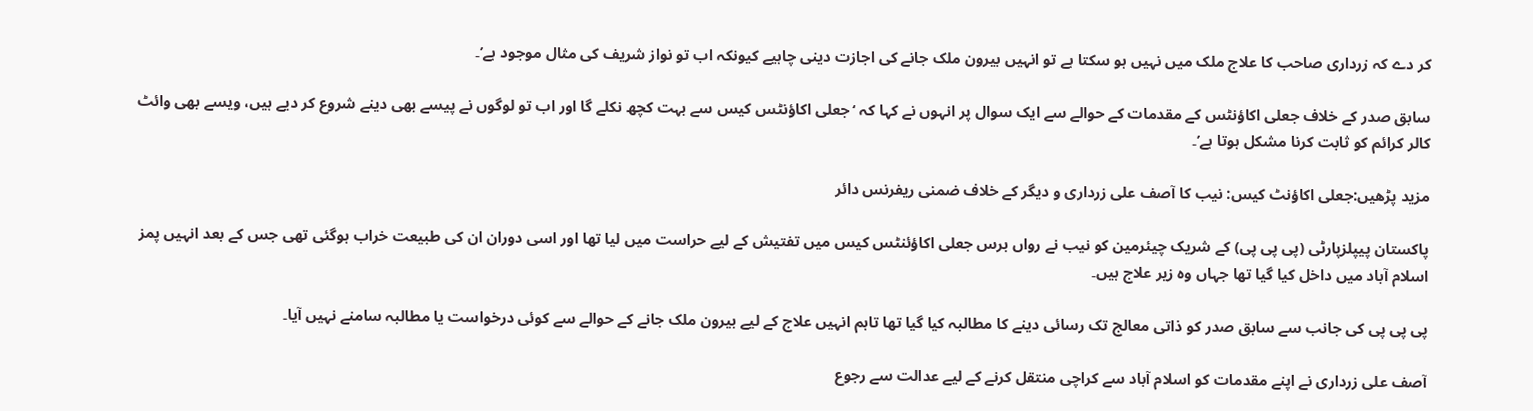کر دے کہ زرداری صاحب کا علاج ملک میں نہیں ہو سکتا ہے تو انہیں بیرون ملک جانے کی اجازت دینی چاہیے کیونکہ اب تو نواز شریف کی مثال موجود ہے’۔

سابق صدر کے خلاف جعلی اکاؤنٹس کے مقدمات کے حوالے سے ایک سوال پر انہوں نے کہا کہ ‘جعلی اکاؤنٹس کیس سے بہت کچھ نکلے گا اور اب تو لوگوں نے پیسے بھی دینے شروع کر دیے ہیں، ویسے بھی وائٹ کالر کرائم کو ثابت کرنا مشکل ہوتا ہے’۔

مزید پڑھیں:جعلی اکاؤنٹ کیس: نیب کا آصف علی زرداری و دیگر کے خلاف ضمنی ریفرنس دائر

پاکستان پیپلزپارٹی (پی پی پی) کے شریک چیئرمین کو نیب نے رواں برس جعلی اکاؤئنٹس کیس میں تفتیش کے لیے حراست میں لیا تھا اور اسی دوران ان کی طبیعت خراب ہوگئی تھی جس کے بعد انہیں پمز اسلام آباد میں داخل کیا گیا تھا جہاں وہ زیر علاج ہیں۔

پی پی پی کی جانب سے سابق صدر کو ذاتی معالج تک رسائی دینے کا مطالبہ کیا گیا تھا تاہم انہیں علاج کے لیے بیرون ملک جانے کے حوالے سے کوئی درخواست یا مطالبہ سامنے نہیں آیا۔

آصف علی زرداری نے اپنے مقدمات کو اسلام آباد سے کراچی منتقل کرنے کے لیے عدالت سے رجوع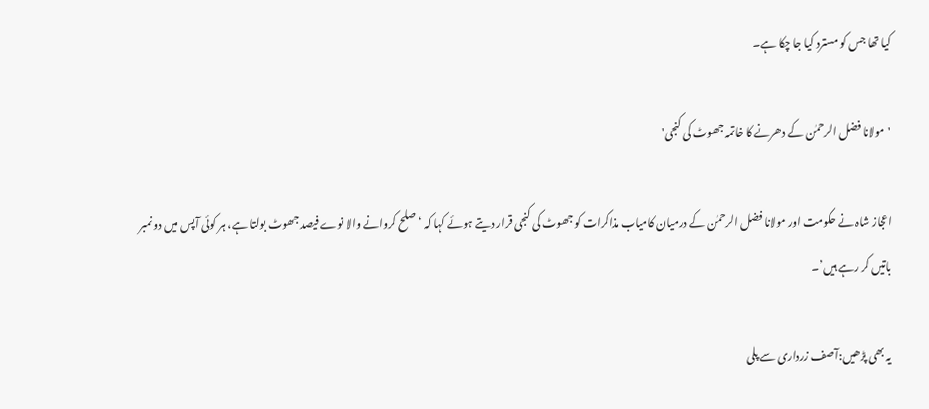کیا تھا جس کو مسترد کیا جا چکا ہے۔

'مولانا فضل الرحمٰن کے دھرنے کا خاتمہ جھوٹ کی کنجی'

اعجاز شاہ نے حکومت اور مولانا فضل الرحمٰن کے درمیان کامیاب مذاکرات کو جھوٹ کی کنجی قرار دیتے ہوئے کہا کہ ‘صلح کروانے والا نوے فیصد جھوٹ بولتا ہے، ہر کوئی آپس میں دو نمبر باتیں کر رہے ہیں’۔

یہ بھی پڑھیں:آصف زرداری سے پلی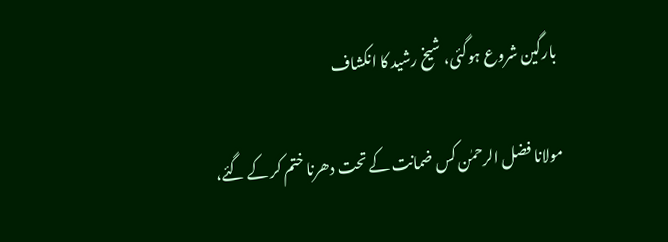بارگین شروع ہوگئی، شیخ رشید کا انکشاف

مولانا فضل الرحمٰن کس ضمانت کے تحت دھرنا ختم کر کے گئے،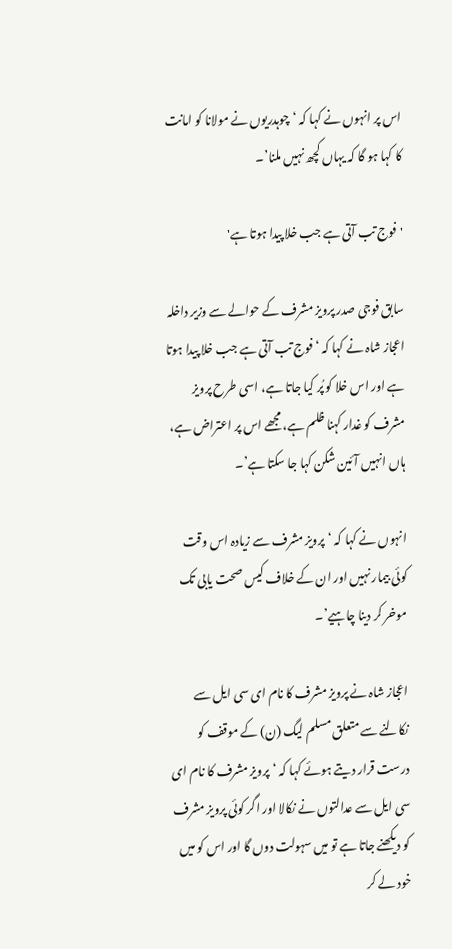اس پر انہوں نے کہا کہ ‘چوہدریوں نے مولانا کو امانت کا کہا ہو گا کہ یہاں کچھ نہیں ملنا’۔

'فوج تب آتی ہے جب خلا پیدا ہوتا ہے'

سابق فوجی صدر پرویز مشرف کے حوالے سے وزیر داخلہ اعجاز شاہ نے کہا کہ ‘فوج تب آتی ہے جب خلا پیدا ہوتا ہے اور اس خلا کو پُر کیا جاتا ہے، اسی طرح پرویز مشرف کو غدار کہنا ظلم ہے، مجھے اس پر اعتراض ہے، ہاں انہیں آئین شکن کہا جا سکتا ہے’۔

انہوں نے کہا کہ ‘پرویز مشرف سے زیادہ اس وقت کوئی بیمار نہیں اور ان کے خلاف کیس صحت یابی تک موخر کر دینا چاہیے’۔

اعجاز شاہ نے پرویز مشرف کا نام ای سی ایل سے نکالنے سے متعلق مسلم لیگ (ن) کے موقف کو درست قرار دیتے ہوئے کہا کہ ‘پرویز مشرف کا نام ای سی ایل سے عدالتوں نے نکالا اور اگر کوئی پرویز مشرف کو دیکھنے جاتا ہے تو میں سہولت دوں گا اور اس کو میں خود لے کر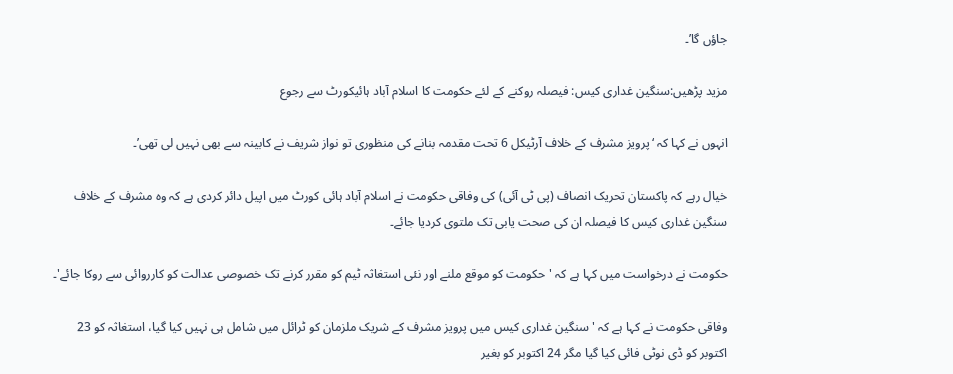جاؤں گا’۔

مزید پڑھیں:سنگین غداری کیس: فیصلہ روکنے کے لئے حکومت کا اسلام آباد ہائیکورٹ سے رجوع

انہوں نے کہا کہ ‘پرویز مشرف کے خلاف آرٹیکل 6 تحت مقدمہ بنانے کی منظوری تو نواز شریف نے کابینہ سے بھی نہیں لی تھی’۔

خیال رہے کہ پاکستان تحریک انصاف (پی ٹی آئی) کی وفاقی حکومت نے اسلام آباد ہائی کورٹ میں اپیل دائر کردی ہے کہ وہ مشرف کے خلاف سنگین غداری کیس کا فیصلہ ان کی صحت یابی تک ملتوی کردیا جائے۔

حکومت نے درخواست میں کہا ہے کہ 'حکومت کو موقع ملنے اور نئی استغاثہ ٹیم کو مقرر کرنے تک خصوصی عدالت کو کارروائی سے روکا جائے'۔

وفاقی حکومت نے کہا ہے کہ 'سنگین غداری کیس میں پرویز مشرف کے شریک ملزمان کو ٹرائل میں شامل ہی نہیں کیا گیا، استغاثہ کو 23 اکتوبر کو ڈی نوٹی فائی کیا گیا مگر 24 اکتوبر کو بغیر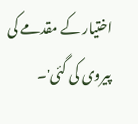اختیار کے مقدمے کی پیروی کی گئی'۔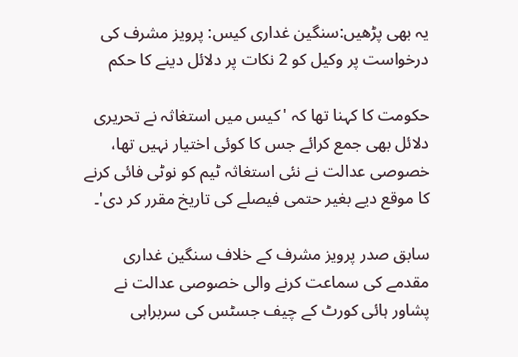یہ بھی پڑھیں:سنگین غداری کیس: پرویز مشرف کی درخواست پر وکیل کو 2 نکات پر دلائل دینے کا حکم

حکومت کا کہنا تھا کہ 'کیس میں استغاثہ نے تحریری دلائل بھی جمع کرائے جس کا کوئی اختیار نہیں تھا، خصوصی عدالت نے نئی استغاثہ ٹیم کو نوٹی فائی کرنے کا موقع دیے بغیر حتمی فیصلے کی تاریخ مقرر کر دی'۔

سابق صدر پرویز مشرف کے خلاف سنگین غداری مقدمے کی سماعت کرنے والی خصوصی عدالت نے پشاور ہائی کورٹ کے چیف جسٹس کی سربراہی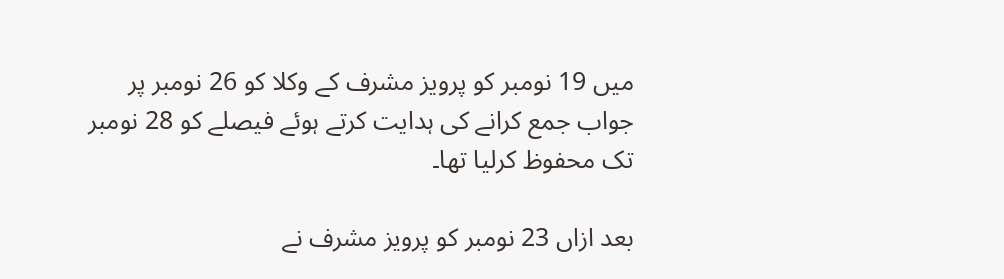میں 19 نومبر کو پرویز مشرف کے وکلا کو 26 نومبر پر جواب جمع کرانے کی ہدایت کرتے ہوئے فیصلے کو 28 نومبر تک محفوظ کرلیا تھا۔

بعد ازاں 23 نومبر کو پرویز مشرف نے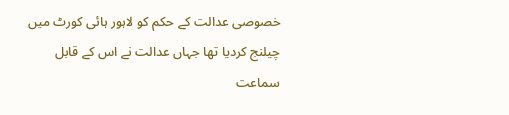خصوصی عدالت کے حکم کو لاہور ہائی کورٹ میں چیلنج کردیا تھا جہاں عدالت نے اس کے قابل سماعت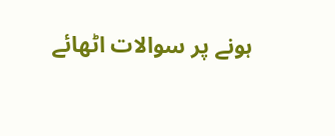ہونے پر سوالات اٹھائے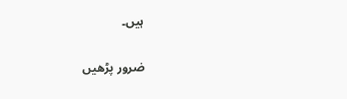ہیں۔

ضرور پڑھیں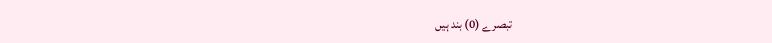تبصرے (0) بند ہیں